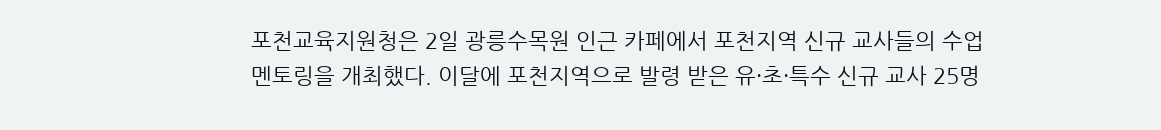포천교육지원청은 2일 광릉수목원 인근 카페에서 포천지역 신규 교사들의 수업 멘토링을 개최했다. 이달에 포천지역으로 발령 받은 유·초·특수 신규 교사 25명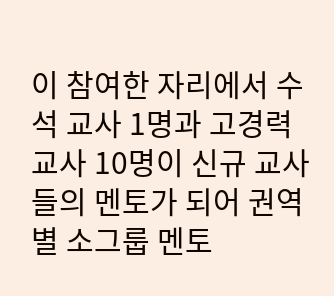이 참여한 자리에서 수석 교사 1명과 고경력 교사 10명이 신규 교사들의 멘토가 되어 권역별 소그룹 멘토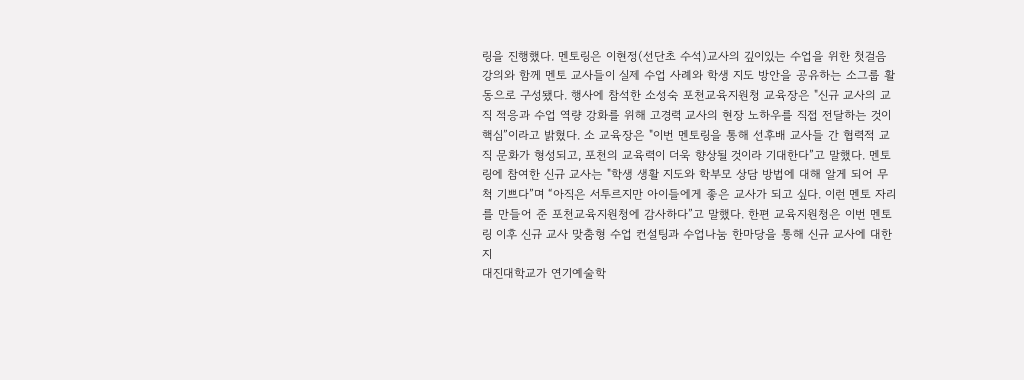링을 진행했다. 멘토링은 이현정(선단초 수석)교사의 깊이있는 수업을 위한 첫걸음 강의와 함께 멘토 교사들이 실제 수업 사례와 학생 지도 방안을 공유하는 소그룹 활동으로 구성됐다. 행사에 참석한 소성숙 포천교육지원청 교육장은 "신규 교사의 교직 적응과 수업 역량 강화를 위해 고경력 교사의 현장 노하우를 직접 전달하는 것이 핵심”이라고 밝혔다. 소 교육장은 "이번 멘토링을 통해 선후배 교사들 간 협력적 교직 문화가 형성되고, 포천의 교육력이 더욱 향상될 것이라 기대한다”고 말했다. 멘토링에 참여한 신규 교사는 "학생 생활 지도와 학부모 상담 방법에 대해 알게 되어 무척 기쁘다”며 “아직은 서투르지만 아이들에게 좋은 교사가 되고 싶다. 이런 멘토 자리를 만들어 준 포천교육지원청에 감사하다”고 말했다. 한편 교육지원청은 이번 멘토링 이후 신규 교사 맞춤형 수업 컨설팅과 수업나눔 한마당을 통해 신규 교사에 대한 지
대진대학교가 연기예술학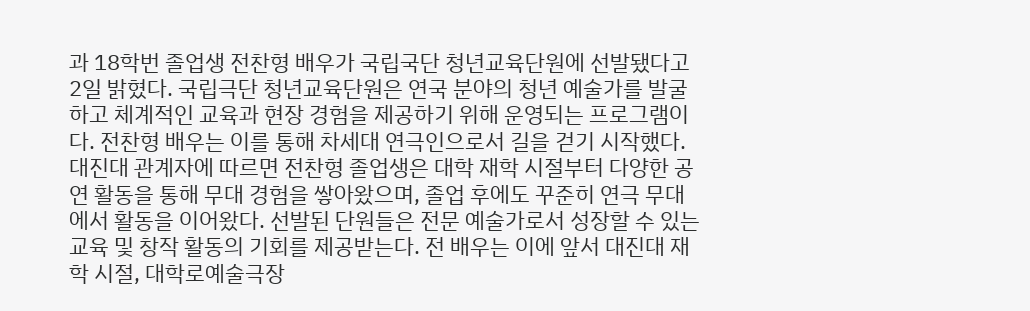과 18학번 졸업생 전찬형 배우가 국립국단 청년교육단원에 선발됐다고 2일 밝혔다. 국립극단 청년교육단원은 연국 분야의 청년 예술가를 발굴하고 체계적인 교육과 현장 경험을 제공하기 위해 운영되는 프로그램이다. 전찬형 배우는 이를 통해 차세대 연극인으로서 길을 걷기 시작했다. 대진대 관계자에 따르면 전찬형 졸업생은 대학 재학 시절부터 다양한 공연 활동을 통해 무대 경험을 쌓아왔으며, 졸업 후에도 꾸준히 연극 무대에서 활동을 이어왔다. 선발된 단원들은 전문 예술가로서 성장할 수 있는 교육 및 창작 활동의 기회를 제공받는다. 전 배우는 이에 앞서 대진대 재학 시절, 대학로예술극장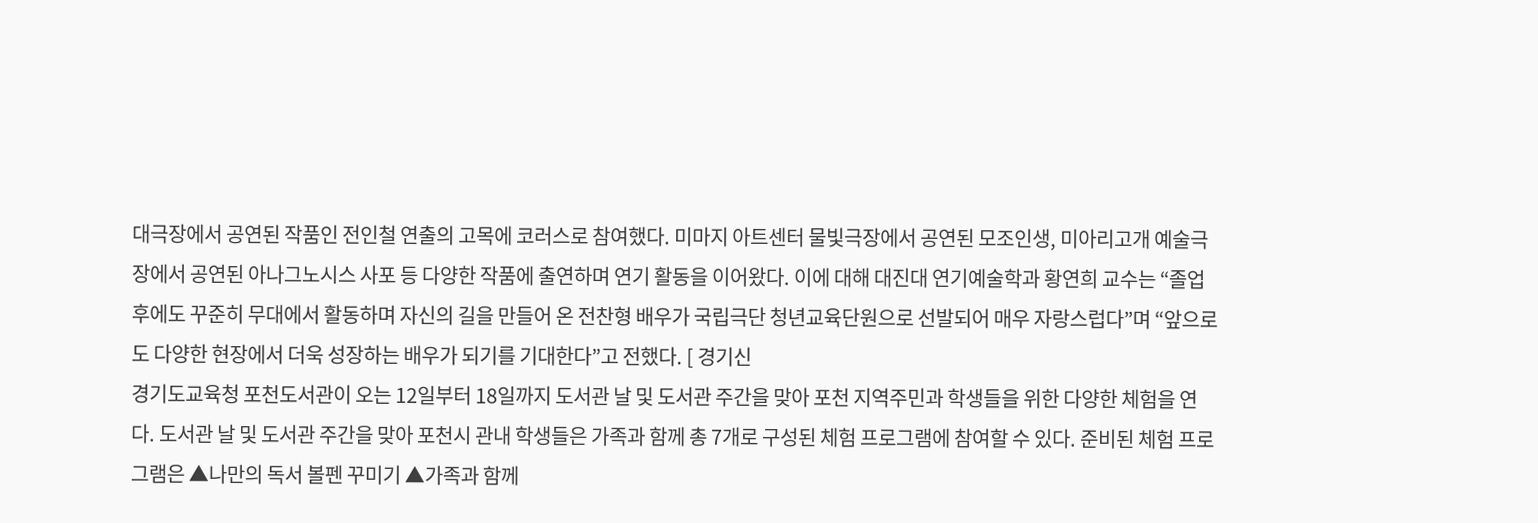대극장에서 공연된 작품인 전인철 연출의 고목에 코러스로 참여했다. 미마지 아트센터 물빛극장에서 공연된 모조인생, 미아리고개 예술극장에서 공연된 아나그노시스 사포 등 다양한 작품에 출연하며 연기 활동을 이어왔다. 이에 대해 대진대 연기예술학과 황연희 교수는 “졸업 후에도 꾸준히 무대에서 활동하며 자신의 길을 만들어 온 전찬형 배우가 국립극단 청년교육단원으로 선발되어 매우 자랑스럽다”며 “앞으로도 다양한 현장에서 더욱 성장하는 배우가 되기를 기대한다”고 전했다. [ 경기신
경기도교육청 포천도서관이 오는 12일부터 18일까지 도서관 날 및 도서관 주간을 맞아 포천 지역주민과 학생들을 위한 다양한 체험을 연다. 도서관 날 및 도서관 주간을 맞아 포천시 관내 학생들은 가족과 함께 총 7개로 구성된 체험 프로그램에 참여할 수 있다. 준비된 체험 프로그램은 ▲나만의 독서 볼펜 꾸미기 ▲가족과 함께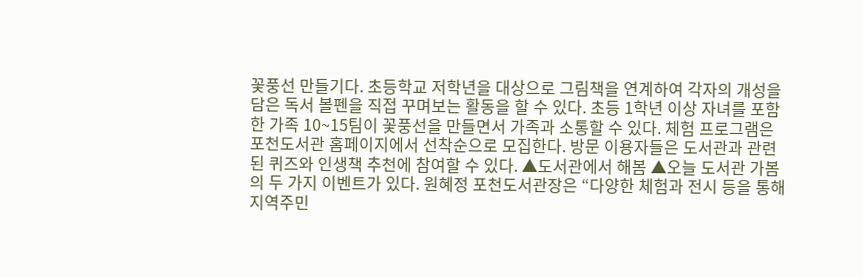꽃풍선 만들기다. 초등학교 저학년을 대상으로 그림책을 연계하여 각자의 개성을 담은 독서 볼펜을 직접 꾸며보는 활동을 할 수 있다. 초등 1학년 이상 자녀를 포함한 가족 10~15팀이 꽃풍선을 만들면서 가족과 소통할 수 있다. 체험 프로그램은 포천도서관 홈페이지에서 선착순으로 모집한다. 방문 이용자들은 도서관과 관련된 퀴즈와 인생책 추천에 참여할 수 있다. ▲도서관에서 해봄 ▲오늘 도서관 가봄의 두 가지 이벤트가 있다. 원혜정 포천도서관장은 “다양한 체험과 전시 등을 통해 지역주민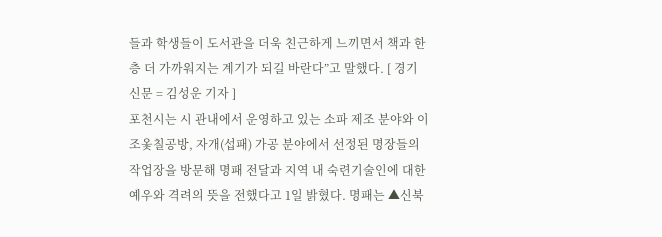들과 학생들이 도서관을 더욱 친근하게 느끼면서 책과 한층 더 가까워지는 계기가 되길 바란다”고 말했다. [ 경기신문 = 김성운 기자 ]
포천시는 시 관내에서 운영하고 있는 소파 제조 분야와 이조옻칠공방, 자개(섭패) 가공 분야에서 선정된 명장들의 작업장을 방문해 명패 전달과 지역 내 숙련기술인에 대한 예우와 격려의 뜻을 전했다고 1일 밝혔다. 명패는 ▲신북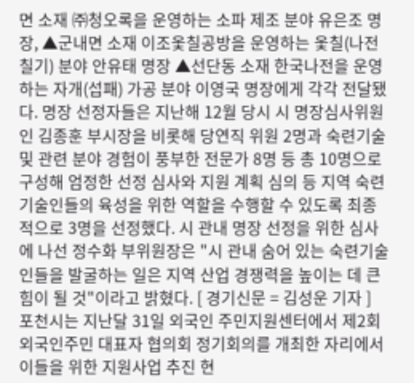면 소재 ㈜청오록을 운영하는 소파 제조 분야 유은조 명장, ▲군내면 소재 이조옻칠공방을 운영하는 옻칠(나전칠기) 분야 안유태 명장 ▲선단동 소재 한국나전을 운영하는 자개(섭패) 가공 분야 이영국 명장에게 각각 전달됐다. 명장 선정자들은 지난해 12월 당시 시 명장심사위원인 김종훈 부시장을 비롯해 당연직 위원 2명과 숙련기술 및 관련 분야 경험이 풍부한 전문가 8명 등 총 10명으로 구성해 엄정한 선정 심사와 지원 계획 심의 등 지역 숙련기술인들의 육성을 위한 역할을 수행할 수 있도록 최종적으로 3명을 선정했다. 시 관내 명장 선정을 위한 심사에 나선 정수화 부위원장은 "시 관내 숨어 있는 숙련기술인들을 발굴하는 일은 지역 산업 경쟁력을 높이는 데 큰 힘이 될 것"이라고 밝혔다. [ 경기신문 = 김성운 기자 ]
포천시는 지난달 31일 외국인 주민지원센터에서 제2회 외국인주민 대표자 협의회 정기회의를 개최한 자리에서 이들을 위한 지원사업 추진 현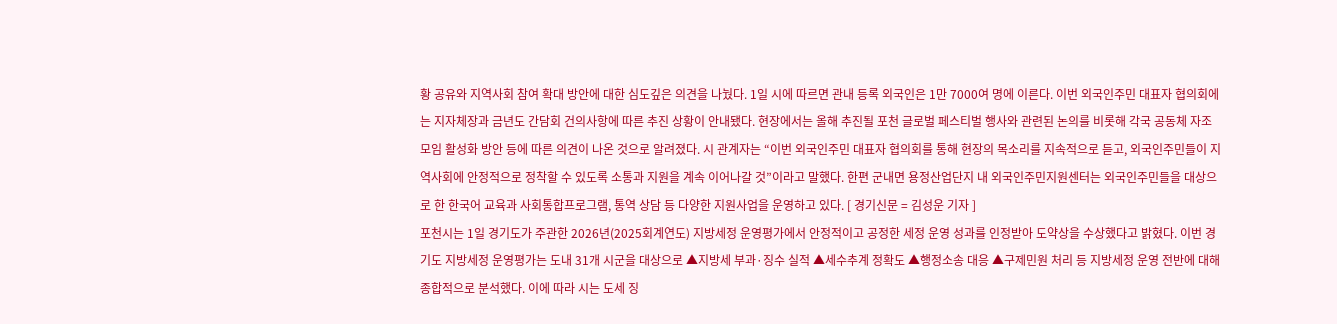황 공유와 지역사회 참여 확대 방안에 대한 심도깊은 의견을 나눴다. 1일 시에 따르면 관내 등록 외국인은 1만 7000여 명에 이른다. 이번 외국인주민 대표자 협의회에는 지자체장과 금년도 간담회 건의사항에 따른 추진 상황이 안내됐다. 현장에서는 올해 추진될 포천 글로벌 페스티벌 행사와 관련된 논의를 비롯해 각국 공동체 자조모임 활성화 방안 등에 따른 의견이 나온 것으로 알려졌다. 시 관계자는 “이번 외국인주민 대표자 협의회를 통해 현장의 목소리를 지속적으로 듣고, 외국인주민들이 지역사회에 안정적으로 정착할 수 있도록 소통과 지원을 계속 이어나갈 것”이라고 말했다. 한편 군내면 용정산업단지 내 외국인주민지원센터는 외국인주민들을 대상으로 한 한국어 교육과 사회통합프로그램, 통역 상담 등 다양한 지원사업을 운영하고 있다. [ 경기신문 = 김성운 기자 ]
포천시는 1일 경기도가 주관한 2026년(2025회계연도) 지방세정 운영평가에서 안정적이고 공정한 세정 운영 성과를 인정받아 도약상을 수상했다고 밝혔다. 이번 경기도 지방세정 운영평가는 도내 31개 시군을 대상으로 ▲지방세 부과·징수 실적 ▲세수추계 정확도 ▲행정소송 대응 ▲구제민원 처리 등 지방세정 운영 전반에 대해 종합적으로 분석했다. 이에 따라 시는 도세 징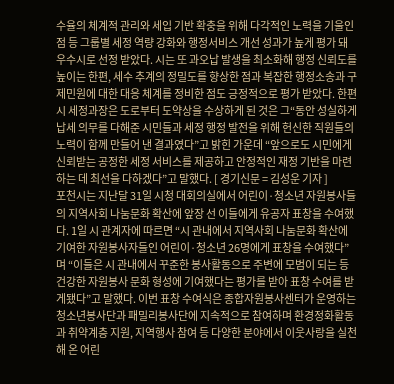수율의 체계적 관리와 세입 기반 확충을 위해 다각적인 노력을 기울인 점 등 그룹별 세정 역량 강화와 행정서비스 개선 성과가 높게 평가 돼 우수시로 선정 받았다. 시는 또 과오납 발생을 최소화해 행정 신뢰도를 높이는 한편, 세수 추계의 정밀도를 향상한 점과 복잡한 행정소송과 구제민원에 대한 대응 체계를 정비한 점도 긍정적으로 평가 받았다. 한편 시 세정과장은 도로부터 도약상을 수상하게 된 것은 그“동안 성실하게 납세 의무를 다해준 시민들과 세정 행정 발전을 위해 헌신한 직원들의 노력이 함께 만들어 낸 결과였다”고 밝힌 가운데 “앞으로도 시민에게 신뢰받는 공정한 세정 서비스를 제공하고 안정적인 재정 기반을 마련하는 데 최선을 다하겠다”고 말했다. [ 경기신문 = 김성운 기자 ]
포천시는 지난달 31일 시청 대회의실에서 어린이·청소년 자원봉사들의 지역사회 나눔문화 확산에 앞장 선 이들에게 유공자 표창을 수여했다. 1일 시 관계자에 따르면 “시 관내에서 지역사회 나눔문화 확산에 기여한 자원봉사자들인 어린이·청소년 26명에게 표창을 수여했다”며 “이들은 시 관내에서 꾸준한 봉사활동으로 주변에 모범이 되는 등 건강한 자원봉사 문화 형성에 기여했다는 평가를 받아 표창 수여를 받게됐다”고 말했다. 이번 표창 수여식은 종합자원봉사센터가 운영하는 청소년봉사단과 패밀리봉사단에 지속적으로 참여하며 환경정화활동과 취약계층 지원, 지역행사 참여 등 다양한 분야에서 이웃사랑을 실천해 온 어린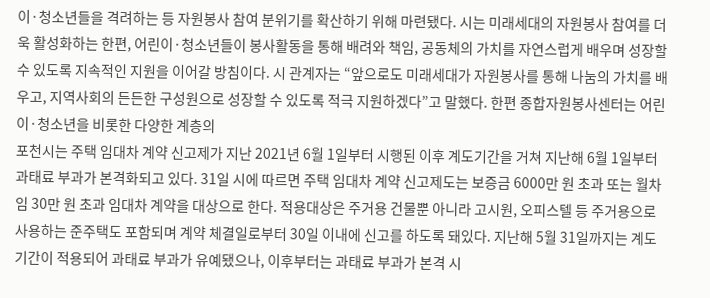이·청소년들을 격려하는 등 자원봉사 참여 분위기를 확산하기 위해 마련됐다. 시는 미래세대의 자원봉사 참여를 더욱 활성화하는 한편, 어린이·청소년들이 봉사활동을 통해 배려와 책임, 공동체의 가치를 자연스럽게 배우며 성장할 수 있도록 지속적인 지원을 이어갈 방침이다. 시 관계자는 “앞으로도 미래세대가 자원봉사를 통해 나눔의 가치를 배우고, 지역사회의 든든한 구성원으로 성장할 수 있도록 적극 지원하겠다”고 말했다. 한편 종합자원봉사센터는 어린이·청소년을 비롯한 다양한 계층의
포천시는 주택 임대차 계약 신고제가 지난 2021년 6월 1일부터 시행된 이후 계도기간을 거쳐 지난해 6월 1일부터 과태료 부과가 본격화되고 있다. 31일 시에 따르면 주택 임대차 계약 신고제도는 보증금 6000만 원 초과 또는 월차임 30만 원 초과 임대차 계약을 대상으로 한다. 적용대상은 주거용 건물뿐 아니라 고시원, 오피스텔 등 주거용으로 사용하는 준주택도 포함되며 계약 체결일로부터 30일 이내에 신고를 하도록 돼있다. 지난해 5월 31일까지는 계도기간이 적용되어 과태료 부과가 유예됐으나, 이후부터는 과태료 부과가 본격 시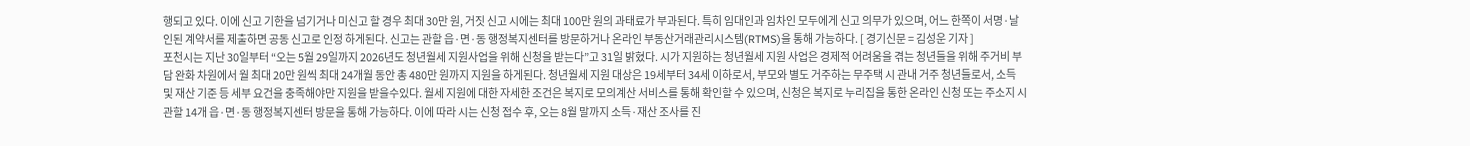행되고 있다. 이에 신고 기한을 넘기거나 미신고 할 경우 최대 30만 원, 거짓 신고 시에는 최대 100만 원의 과태료가 부과된다. 특히 임대인과 임차인 모두에게 신고 의무가 있으며, 어느 한쪽이 서명·날인된 계약서를 제출하면 공동 신고로 인정 하게된다. 신고는 관할 읍·면·동 행정복지센터를 방문하거나 온라인 부동산거래관리시스템(RTMS)을 통해 가능하다. [ 경기신문 = 김성운 기자 ]
포천시는 지난 30일부터 “오는 5월 29일까지 2026년도 청년월세 지원사업을 위해 신청을 받는다”고 31일 밝혔다. 시가 지원하는 청년월세 지원 사업은 경제적 어려움을 겪는 청년들을 위해 주거비 부담 완화 차원에서 월 최대 20만 원씩 최대 24개월 동안 총 480만 원까지 지원을 하게된다. 청년월세 지원 대상은 19세부터 34세 이하로서, 부모와 별도 거주하는 무주택 시 관내 거주 청년들로서, 소득 및 재산 기준 등 세부 요건을 충족해야만 지원을 받을수있다. 월세 지원에 대한 자세한 조건은 복지로 모의계산 서비스를 통해 확인할 수 있으며, 신청은 복지로 누리집을 통한 온라인 신청 또는 주소지 시 관할 14개 읍·면·동 행정복지센터 방문을 통해 가능하다. 이에 따라 시는 신청 접수 후, 오는 8월 말까지 소득·재산 조사를 진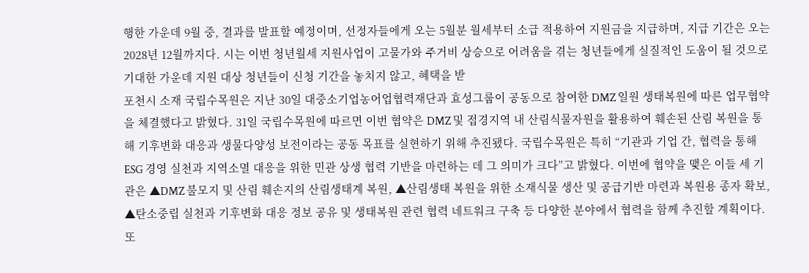행한 가운데 9월 중, 결과를 발표할 예정이며, 선정자들에게 오는 5월분 월세부터 소급 적용하여 지원금을 지급하며, 지급 기간은 오는 2028년 12월까지다. 시는 이번 청년월세 지원사업이 고물가와 주거비 상승으로 어려움을 겪는 청년들에게 실질적인 도움이 될 것으로 기대한 가운데 지원 대상 청년들이 신청 기간을 놓치지 않고, 혜택을 받
포천시 소재 국립수목원은 지난 30일 대중소기업농어업협력재단과 효성그룹이 공동으로 참여한 DMZ 일원 생태복원에 따른 업무협약을 체결했다고 밝혔다. 31일 국립수목원에 따르면 이번 협약은 DMZ 및 접경지역 내 산림식물자원을 활용하여 훼손된 산림 복원을 통해 기후변화 대응과 생물다양성 보전이라는 공동 목표를 실현하기 위해 추진됐다. 국립수목원은 특히 “기관과 기업 간, 협력을 통해 ESG 경영 실천과 지역소멸 대응을 위한 민관 상생 협력 기반을 마련하는 데 그 의미가 크다”고 밝혔다. 이번에 협약을 맺은 이들 세 기관은 ▲DMZ 불모지 및 산림 훼손지의 산림생태계 복원, ▲산림생태 복원을 위한 소재식물 생산 및 공급기반 마련과 복원용 종자 확보, ▲탄소중립 실천과 기후변화 대응 정보 공유 및 생태복원 관련 협력 네트워크 구축 등 다양한 분야에서 협력을 함께 추진할 계획이다. 또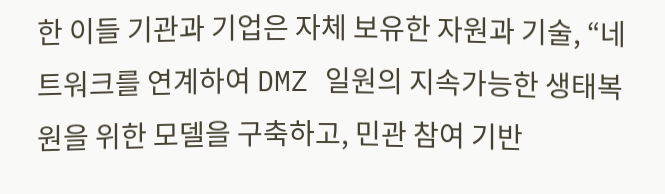한 이들 기관과 기업은 자체 보유한 자원과 기술, “네트워크를 연계하여 DMZ 일원의 지속가능한 생태복원을 위한 모델을 구축하고, 민관 참여 기반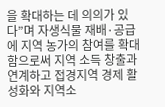을 확대하는 데 의의가 있다”며 자생식물 재배·공급에 지역 농가의 참여를 확대함으로써 지역 소득 창출과 연계하고 접경지역 경제 활성화와 지역소